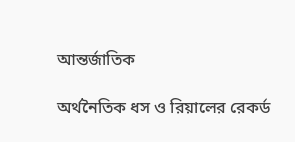আন্তর্জাতিক

অর্থনৈতিক ধস ও রিয়ালের রেকর্ড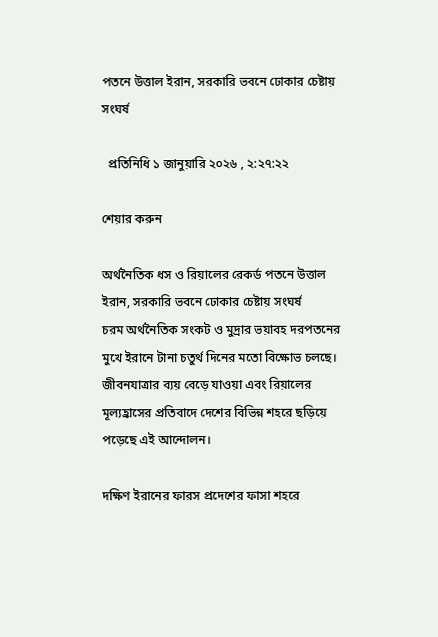পতনে উত্তাল ইরান, সরকারি ভবনে ঢোকার চেষ্টায় সংঘর্ষ

  প্রতিনিধি ১ জানুয়ারি ২০২৬ , ২:২৭:২২

শেয়ার করুন

অর্থনৈতিক ধস ও রিয়ালের রেকর্ড পতনে উত্তাল ইরান, সরকারি ভবনে ঢোকার চেষ্টায় সংঘর্ষ
চরম অর্থনৈতিক সংকট ও মুদ্রার ভয়াবহ দরপতনের মুখে ইরানে টানা চতুর্থ দিনের মতো বিক্ষোভ চলছে। জীবনযাত্রার ব্যয় বেড়ে যাওয়া এবং রিয়ালের মূল্যহ্রাসের প্রতিবাদে দেশের বিভিন্ন শহরে ছড়িয়ে পড়েছে এই আন্দোলন।

দক্ষিণ ইরানের ফারস প্রদেশের ফাসা শহরে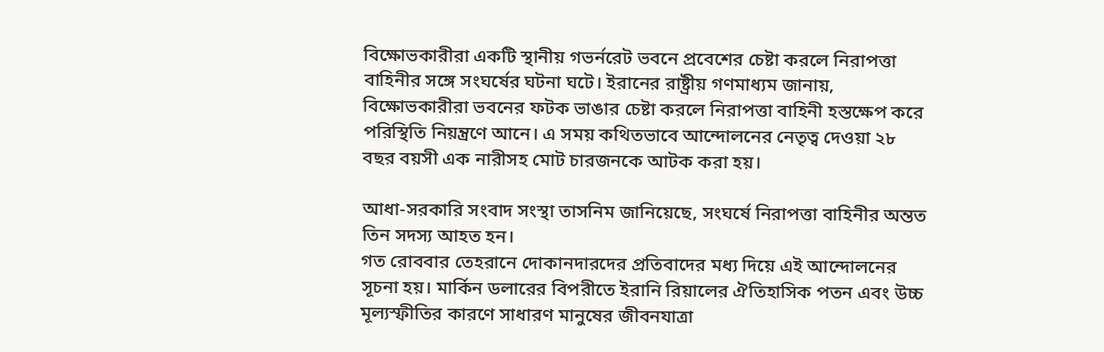বিক্ষোভকারীরা একটি স্থানীয় গভর্নরেট ভবনে প্রবেশের চেষ্টা করলে নিরাপত্তা বাহিনীর সঙ্গে সংঘর্ষের ঘটনা ঘটে। ইরানের রাষ্ট্রীয় গণমাধ্যম জানায়, বিক্ষোভকারীরা ভবনের ফটক ভাঙার চেষ্টা করলে নিরাপত্তা বাহিনী হস্তক্ষেপ করে পরিস্থিতি নিয়ন্ত্রণে আনে। এ সময় কথিতভাবে আন্দোলনের নেতৃত্ব দেওয়া ২৮ বছর বয়সী এক নারীসহ মোট চারজনকে আটক করা হয়।

আধা-সরকারি সংবাদ সংস্থা তাসনিম জানিয়েছে, সংঘর্ষে নিরাপত্তা বাহিনীর অন্তত তিন সদস্য আহত হন।
গত রোববার তেহরানে দোকানদারদের প্রতিবাদের মধ্য দিয়ে এই আন্দোলনের সূচনা হয়। মার্কিন ডলারের বিপরীতে ইরানি রিয়ালের ঐতিহাসিক পতন এবং উচ্চ মূল্যস্ফীতির কারণে সাধারণ মানুষের জীবনযাত্রা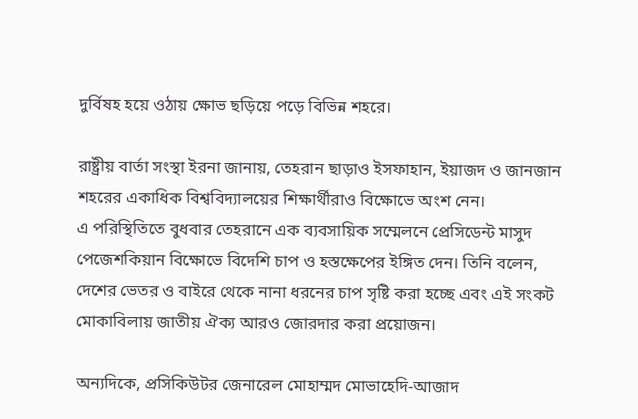দুর্বিষহ হয়ে ওঠায় ক্ষোভ ছড়িয়ে পড়ে বিভিন্ন শহরে।

রাষ্ট্রীয় বার্তা সংস্থা ইরনা জানায়, তেহরান ছাড়াও ইসফাহান, ইয়াজদ ও জানজান শহরের একাধিক বিশ্ববিদ্যালয়ের শিক্ষার্থীরাও বিক্ষোভে অংশ নেন।
এ পরিস্থিতিতে বুধবার তেহরানে এক ব্যবসায়িক সম্মেলনে প্রেসিডেন্ট মাসুদ পেজেশকিয়ান বিক্ষোভে বিদেশি চাপ ও হস্তক্ষেপের ইঙ্গিত দেন। তিনি বলেন, দেশের ভেতর ও বাইরে থেকে নানা ধরনের চাপ সৃষ্টি করা হচ্ছে এবং এই সংকট মোকাবিলায় জাতীয় ঐক্য আরও জোরদার করা প্রয়োজন।

অন্যদিকে, প্রসিকিউটর জেনারেল মোহাম্মদ মোভাহেদি-আজাদ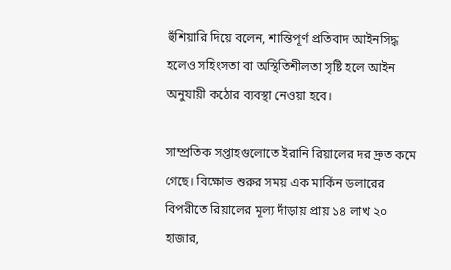হুঁশিয়ারি দিয়ে বলেন, শান্তিপূর্ণ প্রতিবাদ আইনসিদ্ধ হলেও সহিংসতা বা অস্থিতিশীলতা সৃষ্টি হলে আইন অনুযায়ী কঠোর ব্যবস্থা নেওয়া হবে।

সাম্প্রতিক সপ্তাহগুলোতে ইরানি রিয়ালের দর দ্রুত কমে গেছে। বিক্ষোভ শুরুর সময় এক মার্কিন ডলারের বিপরীতে রিয়ালের মূল্য দাঁড়ায় প্রায় ১৪ লাখ ২০ হাজার,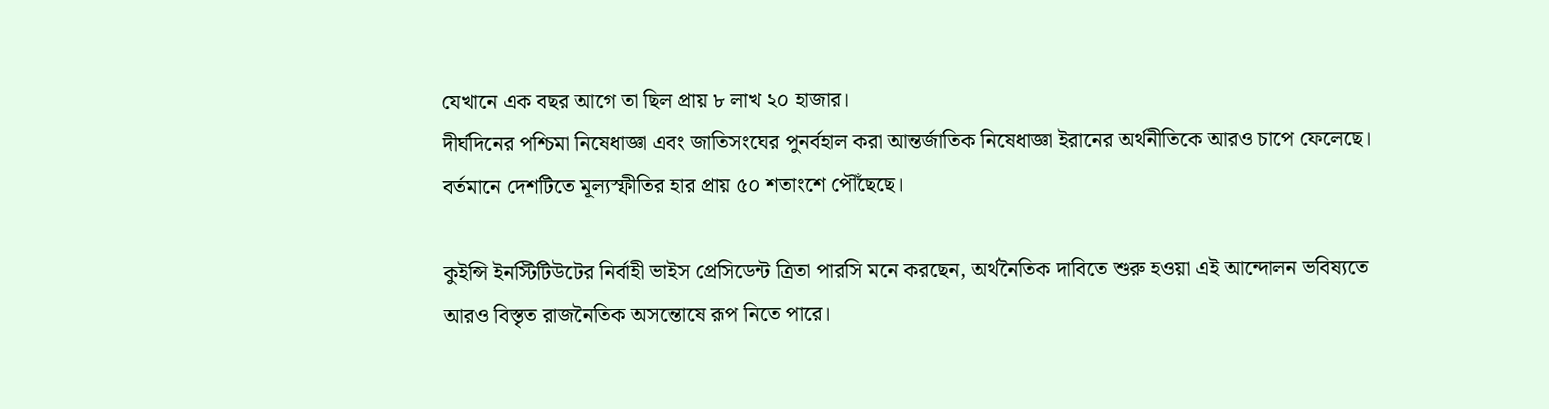যেখানে এক বছর আগে তা ছিল প্রায় ৮ লাখ ২০ হাজার।
দীর্ঘদিনের পশ্চিমা নিষেধাজ্ঞা এবং জাতিসংঘের পুনর্বহাল করা আন্তর্জাতিক নিষেধাজ্ঞা ইরানের অর্থনীতিকে আরও চাপে ফেলেছে। বর্তমানে দেশটিতে মূল্যস্ফীতির হার প্রায় ৫০ শতাংশে পৌঁছেছে।

কুইন্সি ইনস্টিটিউটের নির্বাহী ভাইস প্রেসিডেন্ট ত্রিতা পারসি মনে করছেন, অর্থনৈতিক দাবিতে শুরু হওয়া এই আন্দোলন ভবিষ্যতে আরও বিস্তৃত রাজনৈতিক অসন্তোষে রূপ নিতে পারে।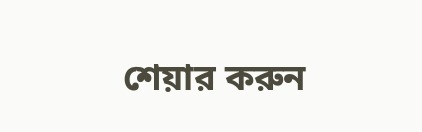শেয়ার করুন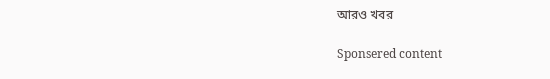আরও খবর

Sponsered content